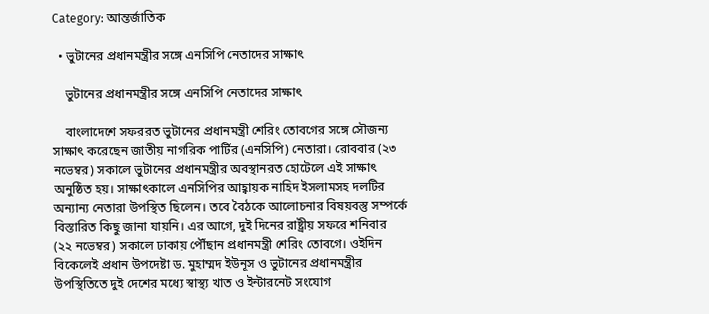Category: আন্তর্জাতিক

  • ভুটানের প্রধানমন্ত্রীর সঙ্গে এনসিপি নেতাদের সাক্ষাৎ

    ভুটানের প্রধানমন্ত্রীর সঙ্গে এনসিপি নেতাদের সাক্ষাৎ

    বাংলাদেশে সফররত ভুটানের প্রধানমন্ত্রী শেরিং তোবগের সঙ্গে সৌজন্য সাক্ষাৎ করেছেন জাতীয় নাগরিক পার্টির (এনসিপি) নেতারা। রোববার (২৩ নভেম্বর) সকালে ভুটানের প্রধানমন্ত্রীর অবস্থানরত হোটেলে এই সাক্ষাৎ অনুষ্ঠিত হয়। সাক্ষাৎকালে এনসিপির আহ্বায়ক নাহিদ ইসলামসহ দলটির অন্যান্য নেতারা উপস্থিত ছিলেন। তবে বৈঠকে আলোচনার বিষয়বস্তু সম্পর্কে বিস্তারিত কিছু জানা যায়নি। এর আগে, দুই দিনের রাষ্ট্রীয় সফরে শনিবার (২২ নভেম্বর) সকালে ঢাকায় পৌঁছান প্রধানমন্ত্রী শেরিং তোবগে। ওইদিন বিকেলেই প্রধান উপদেষ্টা ড. মুহাম্মদ ইউনূস ও ভুটানের প্রধানমন্ত্রীর উপস্থিতিতে দুই দেশের মধ্যে স্বাস্থ্য খাত ও ইন্টারনেট সংযোগ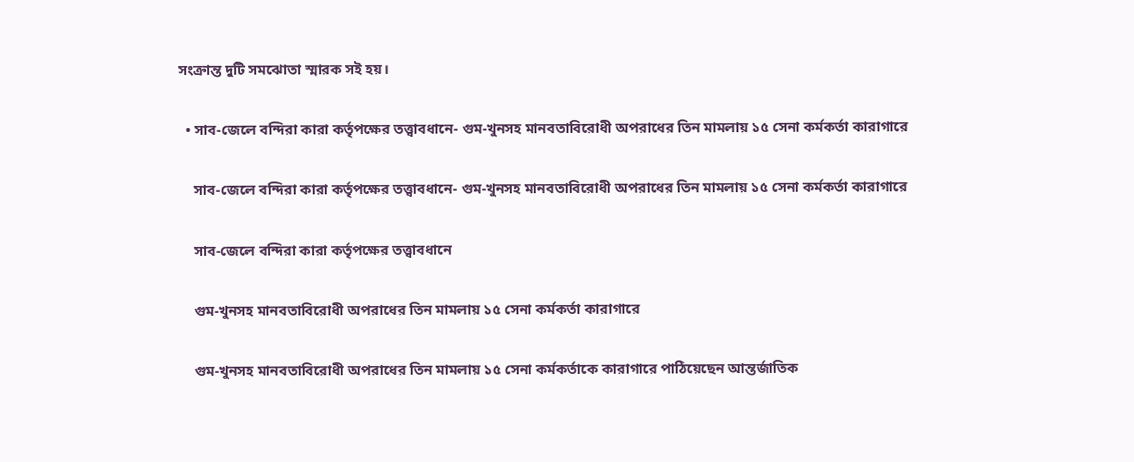সংক্রান্ত দুটি সমঝোতা স্মারক সই হয়।

  • সাব-জেলে বন্দিরা কারা কর্তৃপক্ষের তত্ত্বাবধানে- গুম-খুনসহ মানবতাবিরোধী অপরাধের তিন মামলায় ১৫ সেনা কর্মকর্তা কারাগারে

    সাব-জেলে বন্দিরা কারা কর্তৃপক্ষের তত্ত্বাবধানে- গুম-খুনসহ মানবতাবিরোধী অপরাধের তিন মামলায় ১৫ সেনা কর্মকর্তা কারাগারে

    সাব-জেলে বন্দিরা কারা কর্তৃপক্ষের তত্ত্বাবধানে

    গুম-খুনসহ মানবতাবিরোধী অপরাধের তিন মামলায় ১৫ সেনা কর্মকর্তা কারাগারে

    গুম-খুনসহ মানবতাবিরোধী অপরাধের তিন মামলায় ১৫ সেনা কর্মকর্তাকে কারাগারে পাঠিয়েছেন আন্তর্জাতিক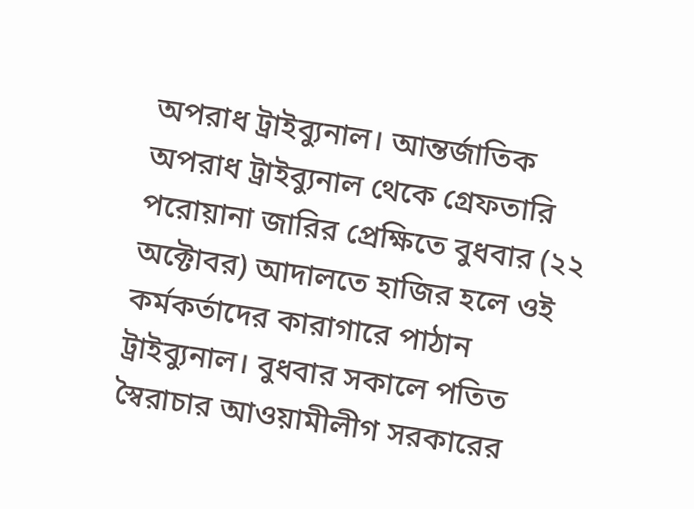অপরাধ ট্রাইব্যুনাল। আন্তর্জাতিক অপরাধ ট্রাইব্যুনাল থেকে গ্রেফতারি পরোয়ানা জারির প্রেক্ষিতে বুধবার (২২ অক্টোবর) আদালতে হাজির হলে ওই কর্মকর্তাদের কারাগারে পাঠান ট্রাইব্যুনাল। বুধবার সকালে পতিত স্বৈরাচার আওয়ামীলীগ সরকারের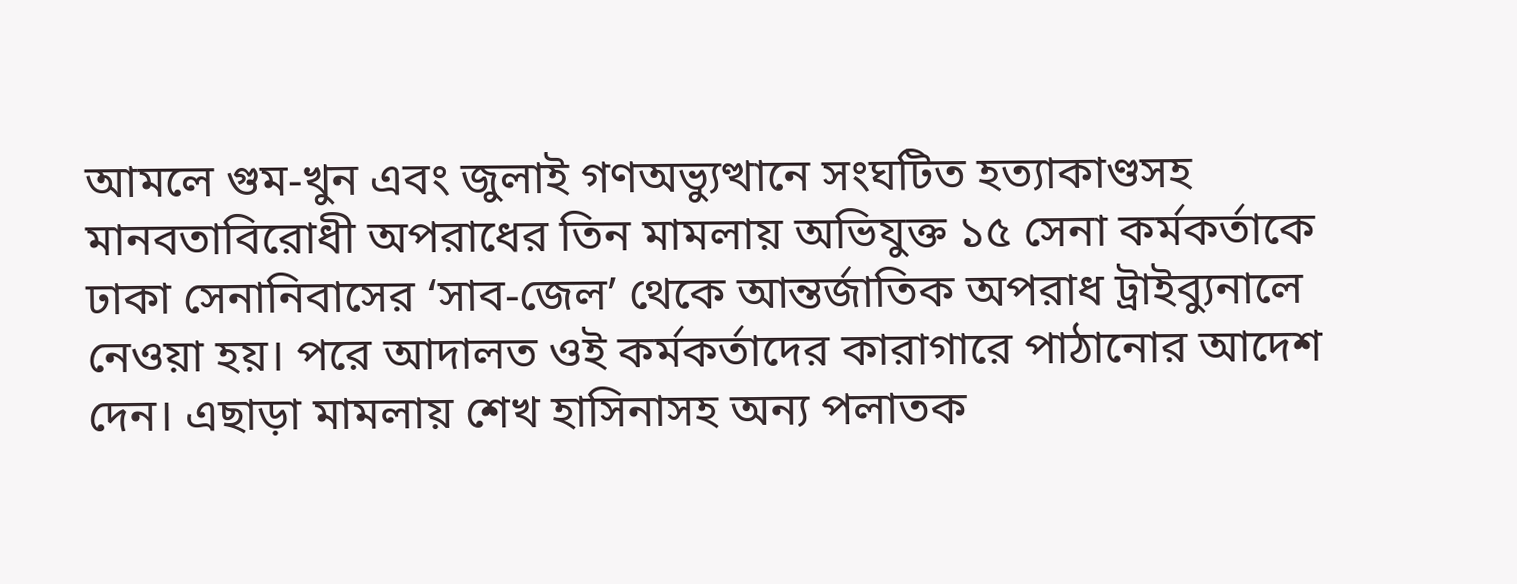আমলে গুম-খুন এবং জুলাই গণঅভ্যুত্থানে সংঘটিত হত্যাকাণ্ডসহ মানবতাবিরোধী অপরাধের তিন মামলায় অভিযুক্ত ১৫ সেনা কর্মকর্তাকে ঢাকা সেনানিবাসের ‘সাব-জেল’ থেকে আন্তর্জাতিক অপরাধ ট্রাইব্যুনালে নেওয়া হয়। পরে আদালত ওই কর্মকর্তাদের কারাগারে পাঠানোর আদেশ দেন। এছাড়া মামলায় শেখ হাসিনাসহ অন্য পলাতক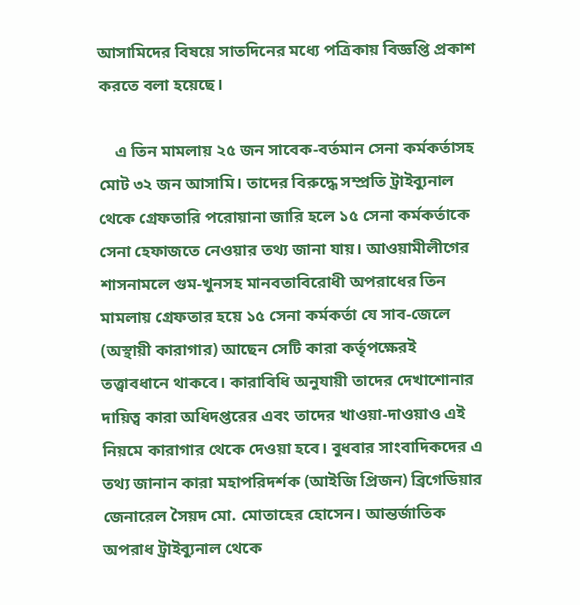আসামিদের বিষয়ে সাতদিনের মধ্যে পত্রিকায় বিজ্ঞপ্তি প্রকাশ করতে বলা হয়েছে।

    এ তিন মামলায় ২৫ জন সাবেক-বর্তমান সেনা কর্মকর্তাসহ মোট ৩২ জন আসামি। তাদের বিরুদ্ধে সম্প্রতি ট্রাইব্যুনাল থেকে গ্রেফতারি পরোয়ানা জারি হলে ১৫ সেনা কর্মকর্তাকে সেনা হেফাজতে নেওয়ার তথ্য জানা যায়। আওয়ামীলীগের শাসনামলে গুম-খুনসহ মানবতাবিরোধী অপরাধের তিন মামলায় গ্রেফতার হয়ে ১৫ সেনা কর্মকর্তা যে সাব-জেলে (অস্থায়ী কারাগার) আছেন সেটি কারা কর্তৃপক্ষেরই তত্ত্বাবধানে থাকবে। কারাবিধি অনুযায়ী তাদের দেখাশোনার দায়িত্ব কারা অধিদপ্তরের এবং তাদের খাওয়া-দাওয়াও এই নিয়মে কারাগার থেকে দেওয়া হবে। বুধবার সাংবাদিকদের এ তথ্য জানান কারা মহাপরিদর্শক (আইজি প্রিজন) ব্রিগেডিয়ার জেনারেল সৈয়দ মো. মোতাহের হোসেন। আন্তর্জাতিক অপরাধ ট্রাইব্যুনাল থেকে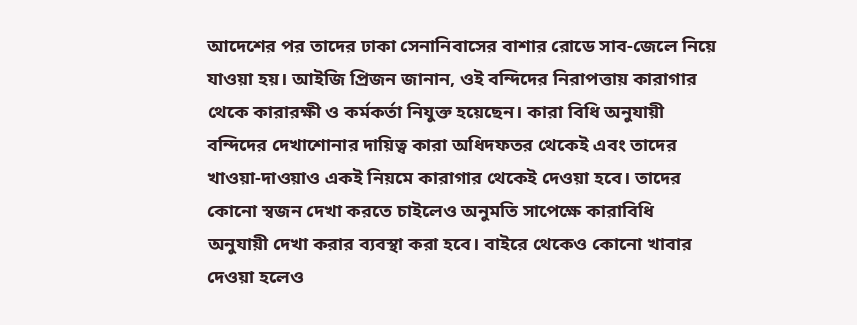আদেশের পর তাদের ঢাকা সেনানিবাসের বাশার রোডে সাব-জেলে নিয়ে যাওয়া হয়। আইজি প্রিজন জানান, ওই বন্দিদের নিরাপত্তায় কারাগার থেকে কারারক্ষী ও কর্মকর্তা নিযুক্ত হয়েছেন। কারা বিধি অনুযায়ী বন্দিদের দেখাশোনার দায়িত্ব কারা অধিদফতর থেকেই এবং তাদের খাওয়া-দাওয়াও একই নিয়মে কারাগার থেকেই দেওয়া হবে। তাদের কোনো স্বজন দেখা করতে চাইলেও অনুমতি সাপেক্ষে কারাবিধি অনুযায়ী দেখা করার ব্যবস্থা করা হবে। বাইরে থেকেও কোনো খাবার দেওয়া হলেও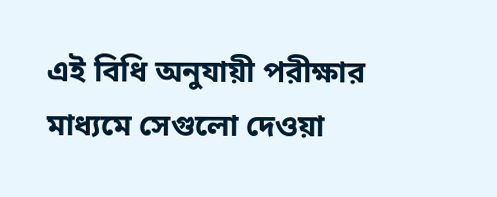এই বিধি অনুযায়ী পরীক্ষার মাধ্যমে সেগুলো দেওয়া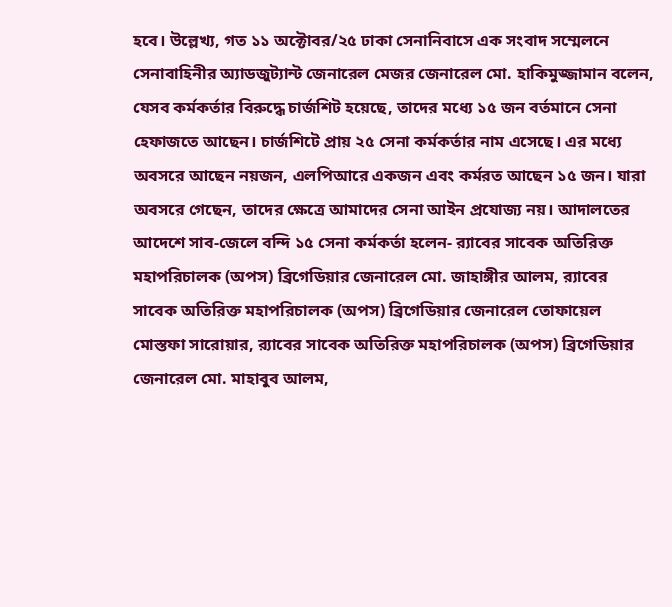হবে। উল্লেখ্য, গত ১১ অক্টোবর/২৫ ঢাকা সেনানিবাসে এক সংবাদ সম্মেলনে সেনাবাহিনীর অ্যাডজুট্যান্ট জেনারেল মেজর জেনারেল মো. হাকিমুজ্জামান বলেন, যেসব কর্মকর্তার বিরুদ্ধে চার্জশিট হয়েছে, তাদের মধ্যে ১৫ জন বর্তমানে সেনা হেফাজতে আছেন। চার্জশিটে প্রায় ২৫ সেনা কর্মকর্তার নাম এসেছে। এর মধ্যে অবসরে আছেন নয়জন, এলপিআরে একজন এবং কর্মরত আছেন ১৫ জন। যারা অবসরে গেছেন, তাদের ক্ষেত্রে আমাদের সেনা আইন প্রযোজ্য নয়। আদালতের আদেশে সাব-জেলে বন্দি ১৫ সেনা কর্মকর্তা হলেন- র‌্যাবের সাবেক অতিরিক্ত মহাপরিচালক (অপস) ব্রিগেডিয়ার জেনারেল মো. জাহাঙ্গীর আলম, র‌্যাবের সাবেক অতিরিক্ত মহাপরিচালক (অপস) ব্রিগেডিয়ার জেনারেল তোফায়েল মোস্তফা সারোয়ার, র‌্যাবের সাবেক অতিরিক্ত মহাপরিচালক (অপস) ব্রিগেডিয়ার জেনারেল মো. মাহাবুব আলম,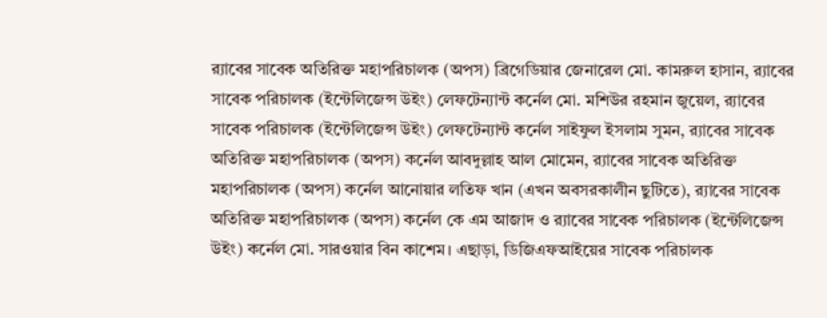র‌্যাবের সাবেক অতিরিক্ত মহাপরিচালক (অপস) ব্রিগেডিয়ার জেনারেল মো. কামরুল হাসান, র‌্যাবের সাবেক পরিচালক (ইন্টেলিজেন্স উইং) লেফটেন্যান্ট কর্নেল মো. মশিউর রহমান জুয়েল, র‌্যাবের সাবেক পরিচালক (ইন্টেলিজেন্স উইং) লেফটেন্যান্ট কর্নেল সাইফুল ইসলাম সুমন, র‌্যাবের সাবেক অতিরিক্ত মহাপরিচালক (অপস) কর্নেল আবদুল্লাহ আল মোমেন, র‌্যাবের সাবেক অতিরিক্ত মহাপরিচালক (অপস) কর্নেল আনোয়ার লতিফ খান (এখন অবসরকালীন ছুটিতে), র‌্যাবের সাবেক অতিরিক্ত মহাপরিচালক (অপস) কর্নেল কে এম আজাদ ও র‌্যাবের সাবেক পরিচালক (ইন্টেলিজেন্স উইং) কর্নেল মো. সারওয়ার বিন কাশেম। এছাড়া, ডিজিএফআইয়ের সাবেক পরিচালক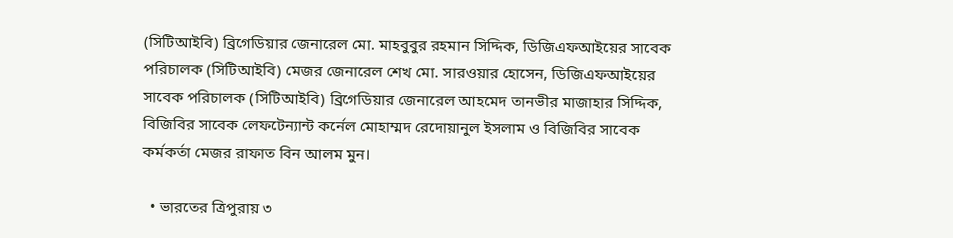(সিটিআইবি) ব্রিগেডিয়ার জেনারেল মো. মাহবুবুর রহমান সিদ্দিক, ডিজিএফআইয়ের সাবেক পরিচালক (সিটিআইবি) মেজর জেনারেল শেখ মো. সারওয়ার হোসেন, ডিজিএফআইয়ের সাবেক পরিচালক (সিটিআইবি) ব্রিগেডিয়ার জেনারেল আহমেদ তানভীর মাজাহার সিদ্দিক, বিজিবির সাবেক লেফটেন্যান্ট কর্নেল মোহাম্মদ রেদোয়ানুল ইসলাম ও বিজিবির সাবেক কর্মকর্তা মেজর রাফাত বিন আলম মুন।

  • ভারতের ত্রিপুরায় ৩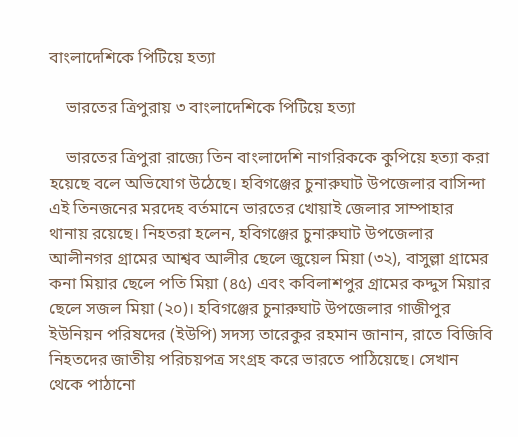বাংলাদেশিকে পিটিয়ে হত্যা

    ভারতের ত্রিপুরায় ৩ বাংলাদেশিকে পিটিয়ে হত্যা

    ভারতের ত্রিপুরা রাজ্যে তিন বাংলাদেশি নাগরিককে কুপিয়ে হত্যা করা হয়েছে বলে অভিযোগ উঠেছে। হবিগঞ্জের চুনারুঘাট উপজেলার বাসিন্দা এই তিনজনের মরদেহ বর্তমানে ভারতের খোয়াই জেলার সাম্পাহার থানায় রয়েছে। নিহতরা হলেন, হবিগঞ্জের চুনারুঘাট উপজেলার আলীনগর গ্রামের আশ্বব আলীর ছেলে জুয়েল মিয়া (৩২), বাসুল্লা গ্রামের কনা মিয়ার ছেলে পতি মিয়া (৪৫) এবং কবিলাশপুর গ্রামের কদ্দুস মিয়ার ছেলে সজল মিয়া (২০)। হবিগঞ্জের চুনারুঘাট উপজেলার গাজীপুর ইউনিয়ন পরিষদের (ইউপি) সদস্য তারেকুর রহমান জানান, রাতে বিজিবি নিহতদের জাতীয় পরিচয়পত্র সংগ্রহ করে ভারতে পাঠিয়েছে। সেখান থেকে পাঠানো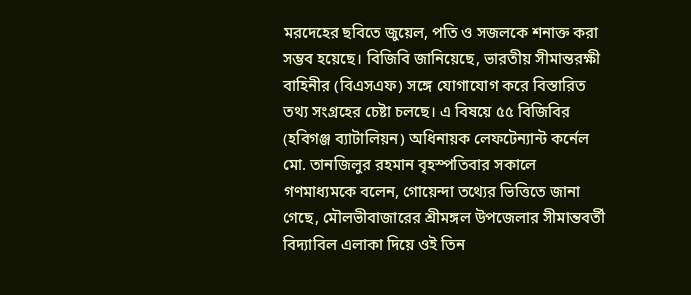মরদেহের ছবিতে জুয়েল, পতি ও সজলকে শনাক্ত করা সম্ভব হয়েছে। বিজিবি জানিয়েছে, ভারতীয় সীমান্তরক্ষী বাহিনীর (বিএসএফ) সঙ্গে যোগাযোগ করে বিস্তারিত তথ্য সংগ্রহের চেষ্টা চলছে। এ বিষয়ে ৫৫ বিজিবির (হবিগঞ্জ ব্যাটালিয়ন) অধিনায়ক লেফটেন্যান্ট কর্নেল মো. তানজিলুর রহমান বৃহস্পতিবার সকালে গণমাধ্যমকে বলেন, গোয়েন্দা তথ্যের ভিত্তিতে জানা গেছে, মৌলভীবাজারের শ্রীমঙ্গল উপজেলার সীমান্তবর্তী বিদ্যাবিল এলাকা দিয়ে ওই তিন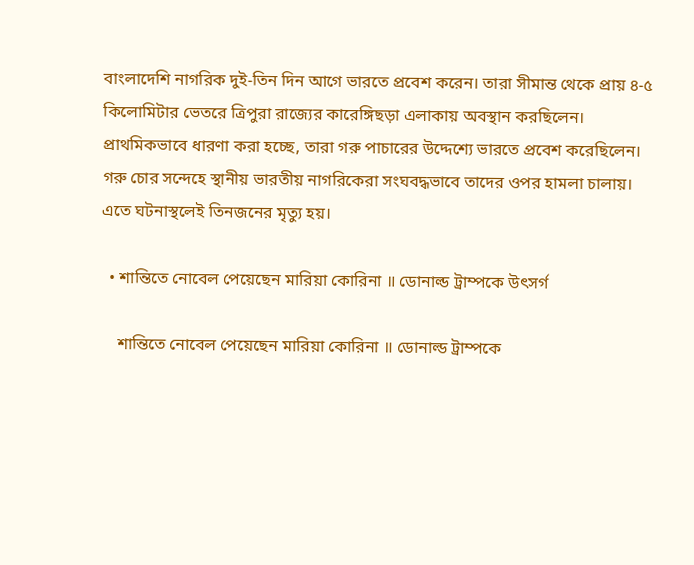বাংলাদেশি নাগরিক দুই-তিন দিন আগে ভারতে প্রবেশ করেন। তারা সীমান্ত থেকে প্রায় ৪-৫ কিলোমিটার ভেতরে ত্রিপুরা রাজ্যের কারেঙ্গিছড়া এলাকায় অবস্থান করছিলেন। প্রাথমিকভাবে ধারণা করা হচ্ছে, তারা গরু পাচারের উদ্দেশ্যে ভারতে প্রবেশ করেছিলেন। গরু চোর সন্দেহে স্থানীয় ভারতীয় নাগরিকেরা সংঘবদ্ধভাবে তাদের ওপর হামলা চালায়। এতে ঘটনাস্থলেই তিনজনের মৃত্যু হয়।

  • শান্তিতে নোবেল পেয়েছেন মারিয়া কোরিনা ॥ ডোনাল্ড ট্রাম্পকে উৎসর্গ

    শান্তিতে নোবেল পেয়েছেন মারিয়া কোরিনা ॥ ডোনাল্ড ট্রাম্পকে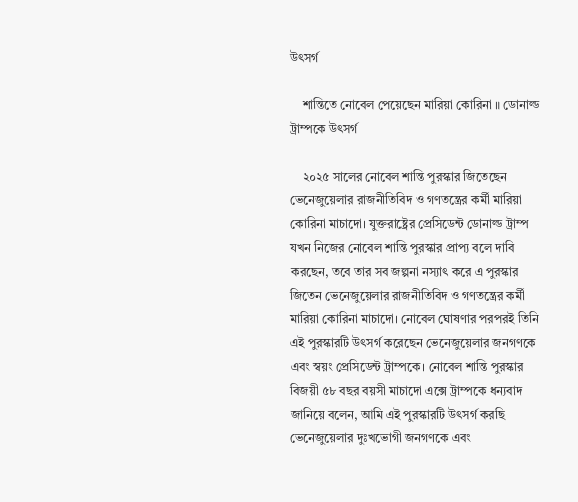উৎসর্গ

    শান্তিতে নোবেল পেয়েছেন মারিয়া কোরিনা ॥ ডোনাল্ড ট্রাম্পকে উৎসর্গ

    ২০২৫ সালের নোবেল শান্তি পুরস্কার জিতেছেন ভেনেজুয়েলার রাজনীতিবিদ ও গণতন্ত্রের কর্মী মারিয়া কোরিনা মাচাদো। যুক্তরাষ্ট্রের প্রেসিডেন্ট ডোনাল্ড ট্রাম্প যখন নিজের নোবেল শান্তি পুরস্কার প্রাপ্য বলে দাবি করছেন, তবে তার সব জল্পনা নস্যাৎ করে এ পুরস্কার জিতেন ভেনেজুয়েলার রাজনীতিবিদ ও গণতন্ত্রের কর্মী মারিয়া কোরিনা মাচাদো। নোবেল ঘোষণার পরপরই তিনি এই পুরস্কারটি উৎসর্গ করেছেন ভেনেজুয়েলার জনগণকে এবং স্বয়ং প্রেসিডেন্ট ট্রাম্পকে। নোবেল শান্তি পুরস্কার বিজয়ী ৫৮ বছর বয়সী মাচাদো এক্সে ট্রাম্পকে ধন্যবাদ জানিয়ে বলেন, আমি এই পুরস্কারটি উৎসর্গ করছি ভেনেজুয়েলার দুঃখভোগী জনগণকে এবং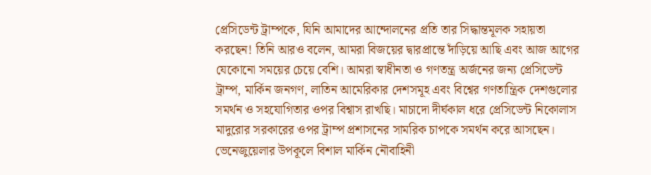প্রেসিডেন্ট ট্রাম্পকে, যিনি আমাদের আন্দোলনের প্রতি তার সিদ্ধান্তমূলক সহায়তা করছেন! তিনি আরও বলেন, আমরা বিজয়ের দ্বারপ্রান্তে দাঁড়িয়ে আছি এবং আজ আগের যেকোনো সময়ের চেয়ে বেশি। আমরা স্বাধীনতা ও গণতন্ত্র অর্জনের জন্য প্রেসিডেন্ট ট্রাম্প, মার্কিন জনগণ, লাতিন আমেরিকার দেশসমূহ এবং বিশ্বের গণতান্ত্রিক দেশগুলোর সমর্থন ও সহযোগিতার ওপর বিশ্বাস রাখছি। মাচাদো দীর্ঘকাল ধরে প্রেসিডেন্ট নিকোলাস মাদুরোর সরকারের ওপর ট্রাম্প প্রশাসনের সামরিক চাপকে সমর্থন করে আসছেন। ভেনেজুয়েলার উপকূলে বিশাল মার্কিন নৌবাহিনী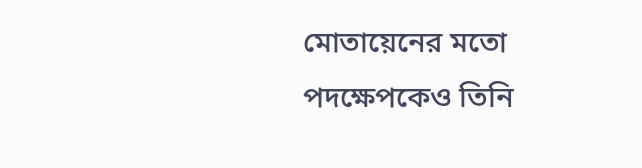মোতায়েনের মতো পদক্ষেপকেও তিনি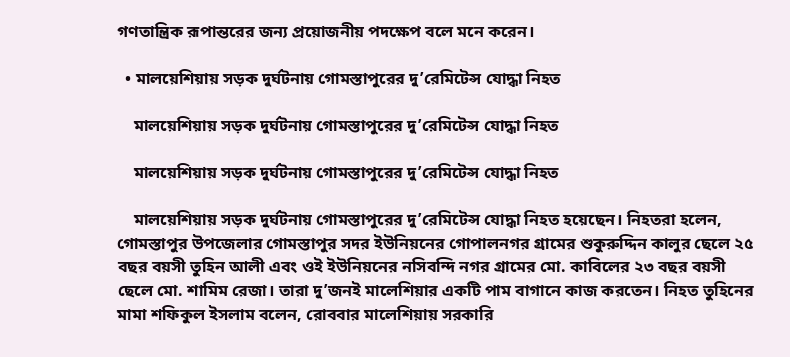গণতান্ত্রিক রূপান্তরের জন্য প্রয়োজনীয় পদক্ষেপ বলে মনে করেন।

  • মালয়েশিয়ায় সড়ক দুর্ঘটনায় গোমস্তাপুরের দু’রেমিটেন্স যোদ্ধা নিহত

    মালয়েশিয়ায় সড়ক দুর্ঘটনায় গোমস্তাপুরের দু’রেমিটেন্স যোদ্ধা নিহত

    মালয়েশিয়ায় সড়ক দুর্ঘটনায় গোমস্তাপুরের দু’রেমিটেন্স যোদ্ধা নিহত

    মালয়েশিয়ায় সড়ক দুর্ঘটনায় গোমস্তাপুরের দু’রেমিটেন্স যোদ্ধা নিহত হয়েছেন। নিহতরা হলেন, গোমস্তাপুর উপজেলার গোমস্তাপুর সদর ইউনিয়নের গোপালনগর গ্রামের শুকুরুদ্দিন কালুর ছেলে ২৫ বছর বয়সী তুহিন আলী এবং ওই ইউনিয়নের নসিবন্দি নগর গ্রামের মো. কাবিলের ২৩ বছর বয়সী ছেলে মো. শামিম রেজা। তারা দু’জনই মালেশিয়ার একটি পাম বাগানে কাজ করতেন। নিহত তুহিনের মামা শফিকুল ইসলাম বলেন, রোববার মালেশিয়ায় সরকারি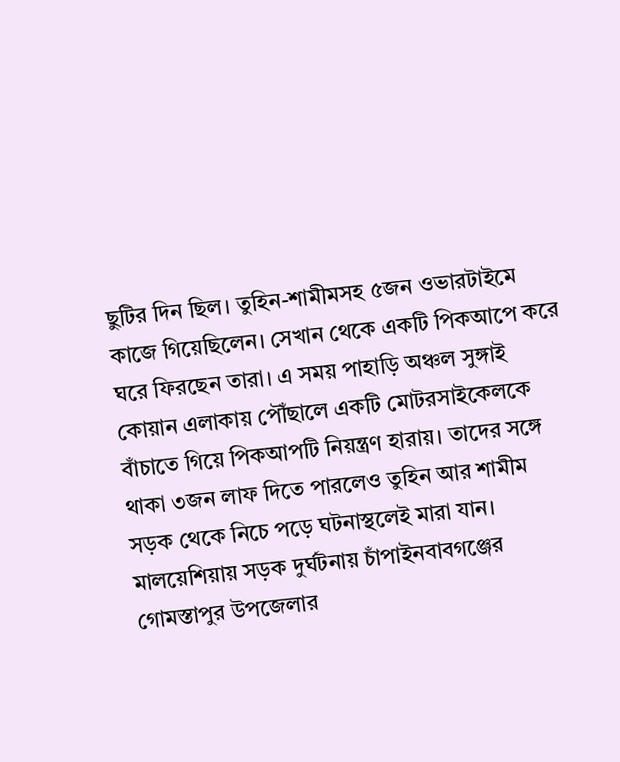ছুটির দিন ছিল। তুহিন-শামীমসহ ৫জন ওভারটাইমে কাজে গিয়েছিলেন। সেখান থেকে একটি পিকআপে করে ঘরে ফিরছেন তারা। এ সময় পাহাড়ি অঞ্চল সুঙ্গাই কোয়ান এলাকায় পৌঁছালে একটি মোটরসাইকেলকে বাঁচাতে গিয়ে পিকআপটি নিয়ন্ত্রণ হারায়। তাদের সঙ্গে থাকা ৩জন লাফ দিতে পারলেও তুহিন আর শামীম সড়ক থেকে নিচে পড়ে ঘটনাস্থলেই মারা যান। মালয়েশিয়ায় সড়ক দুর্ঘটনায় চাঁপাইনবাবগঞ্জের গোমস্তাপুর উপজেলার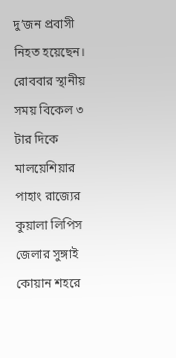দু’জন প্রবাসী নিহত হয়েছেন। রোববার স্থানীয় সময় বিকেল ৩ টার দিকে মালয়েশিয়ার পাহাং রাজ্যের কুয়ালা লিপিস জেলার সুঙ্গাই কোয়ান শহরে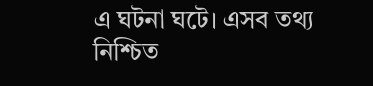এ ঘটনা ঘটে। এসব তথ্য নিশ্চিত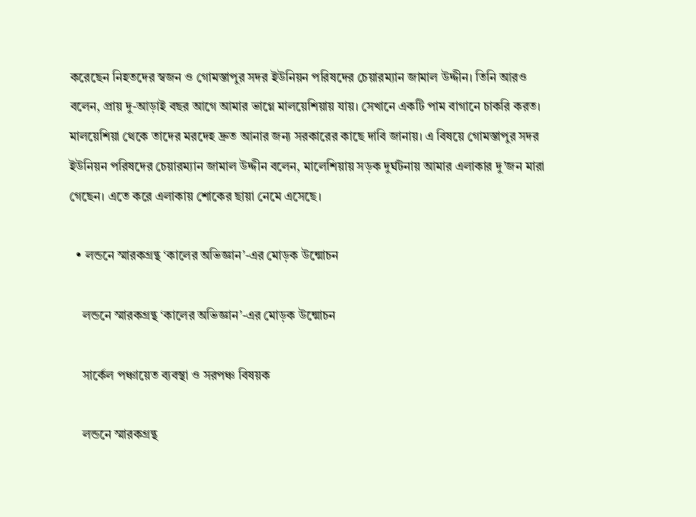করেছেন নিহতদের স্বজন ও গোমস্তাপুর সদর ইউনিয়ন পরিষদের চেয়ারম্যান জামাল উদ্দীন। তিনি আরও বলেন, প্রায় দু-আড়াই বছর আগে আমার ভাগ্নে মালয়েশিয়ায় যায়। সেখানে একটি পাম বাগানে চাকরি করত। মালয়েশিয়া থেকে তাদের মরদেহ দ্রুত আনার জন্য সরকারের কাছে দাবি জানায়। এ বিষয়ে গোমস্তাপুর সদর ইউনিয়ন পরিষদের চেয়ারম্যান জামাল উদ্দীন বলেন, মালেশিয়ায় সড়ক দুর্ঘটনায় আমার এলাকার দু’জন মারা গেছেন। এতে করে এলাকায় শোকের ছায়া নেমে এসেছে।

  • লন্ডনে স্মারকগ্রন্থ ‘কালের অভিজ্ঞান’-এর মোড়ক উন্মোচন

    লন্ডনে স্মারকগ্রন্থ ‘কালের অভিজ্ঞান’-এর মোড়ক উন্মোচন

    সার্কেল পঞ্চায়েত ব্যবস্থা ও সরপঞ্চ বিষয়ক

    লন্ডনে স্মারকগ্রন্থ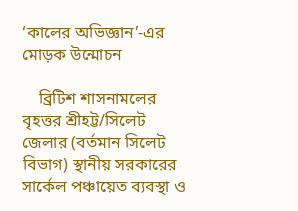‘কালের অভিজ্ঞান’-এর মোড়ক উন্মোচন

    ব্রিটিশ শাসনামলের বৃহত্তর শ্রীহট্ট/সিলেট জেলার (বর্তমান সিলেট বিভাগ) স্থানীয় সরকারের সার্কেল পঞ্চায়েত ব্যবস্থা ও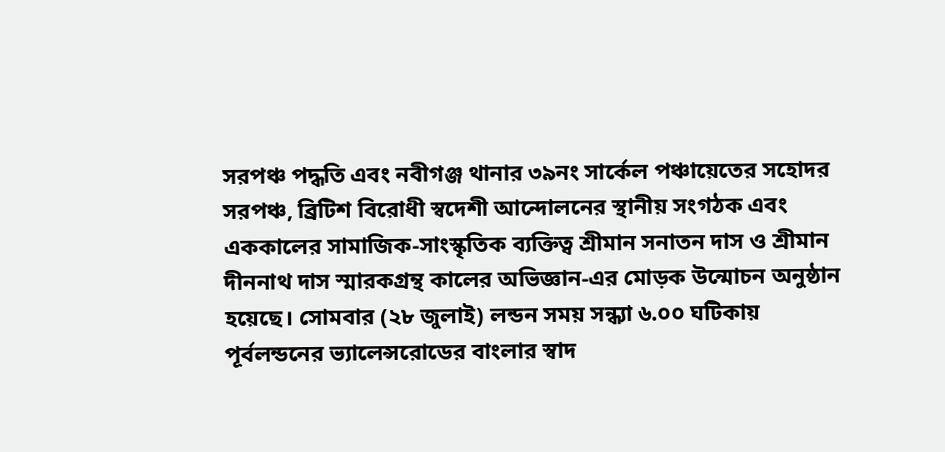সরপঞ্চ পদ্ধতি এবং নবীগঞ্জ থানার ৩৯নং সার্কেল পঞ্চায়েতের সহোদর সরপঞ্চ, ব্রিটিশ বিরোধী স্বদেশী আন্দোলনের স্থানীয় সংগঠক এবং এককালের সামাজিক-সাংস্কৃতিক ব্যক্তিত্ব শ্রীমান সনাতন দাস ও শ্রীমান দীননাথ দাস স্মারকগ্রন্থ কালের অভিজ্ঞান-এর মোড়ক উন্মোচন অনুষ্ঠান হয়েছে। সোমবার (২৮ জুলাই) লন্ডন সময় সন্ধ্যা ৬.০০ ঘটিকায় পূর্বলন্ডনের ভ্যালেন্সরোডের বাংলার স্বাদ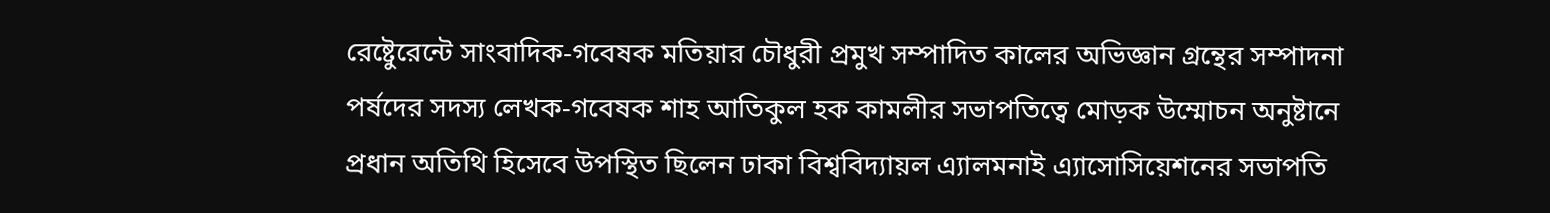রেষ্টেুরেন্টে সাংবাদিক-গবেষক মতিয়ার চৌধুরী প্রমুখ সম্পাদিত কালের অভিজ্ঞান গ্রন্থের সম্পাদনা পর্ষদের সদস্য লেখক-গবেষক শাহ আতিকুল হক কামলীর সভাপতিত্বে মোড়ক উম্মোচন অনুষ্টানে প্রধান অতিথি হিসেবে উপস্থিত ছিলেন ঢাকা বিশ্ববিদ্যায়ল এ্যালমনাই এ্যাসোসিয়েশনের সভাপতি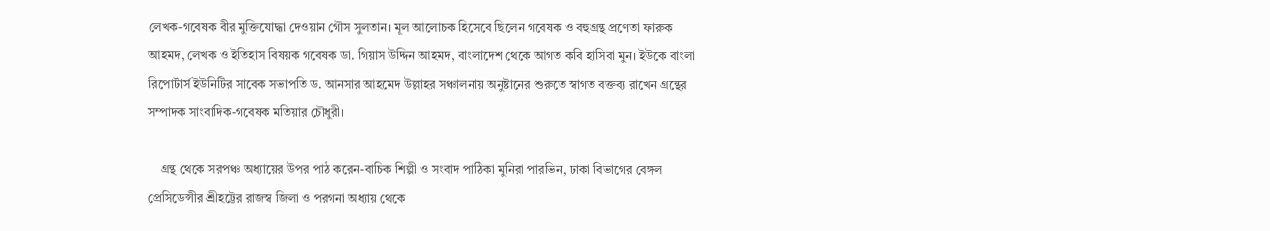লেখক-গবেষক বীর মুক্তিযোদ্ধা দেওয়ান গৌস সুলতান। মূল আলোচক হিসেবে ছিলেন গবেষক ও বহুগ্রন্থ প্রণেতা ফারুক আহমদ, লেখক ও ইতিহাস বিষয়ক গবেষক ডা. গিয়াস উদ্দিন আহমদ, বাংলাদেশ থেকে আগত কবি হাসিবা মুন। ইউকে বাংলা রিপোর্টার্স ইউনিটির সাবেক সভাপতি ড. আনসার আহমেদ উল্লাহর সঞ্চালনায় অনুষ্টানের শুরুতে স্বাগত বক্তব্য রাখেন গ্রন্থের সম্পাদক সাংবাদিক-গবেষক মতিয়ার চৌধুরী।

    গ্রন্থ থেকে সরপঞ্চ অধ্যায়ের উপর পাঠ করেন-বাচিক শিল্পী ও সংবাদ পাঠিকা মুনিরা পারভিন, ঢাকা বিভাগের বেঙ্গল প্রেসিডেন্সীর শ্রীহট্টের রাজস্ব জিলা ও পরগনা অধ্যায় থেকে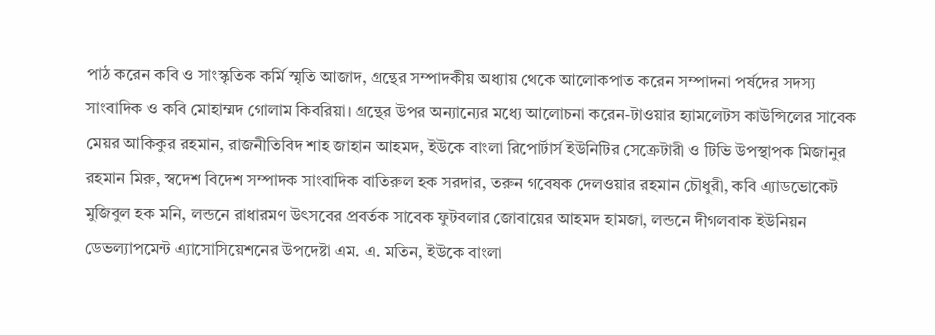পাঠ করেন কবি ও সাংস্কৃতিক কর্মি স্মৃতি আজাদ, গ্রন্থের সম্পাদকীয় অধ্যায় থেকে আলোকপাত করেন সম্পাদনা পর্ষদের সদস্য সাংবাদিক ও কবি মোহাম্মদ গোলাম কিবরিয়া। গ্রন্থের উপর অন্যান্যের মধ্যে আলোচনা করেন-টাওয়ার হ্যামলেটস কাউন্সিলের সাবেক মেয়র আকিকুর রহমান, রাজনীতিবিদ শাহ জাহান আহমদ, ইউকে বাংলা রিপোর্টার্স ইউনিটির সেক্রেটারী ও টিভি উপস্থাপক মিজানুর রহমান মিরু, স্বদেশ বিদেশ সম্পাদক সাংবাদিক বাতিরুল হক সরদার, তরুন গবেষক দেলওয়ার রহমান চৌধুরী, কবি এ্যাডভোকেট মুজিবুল হক মনি, লন্ডনে রাধারমণ উৎসবের প্রবর্তক সাবেক ফুটবলার জোবায়ের আহমদ হামজা, লন্ডনে দীগলবাক ইউনিয়ন ডেভল্যাপমেন্ট এ্যাসোসিয়েশনের উপদেষ্টা এম. এ. মতিন, ইউকে বাংলা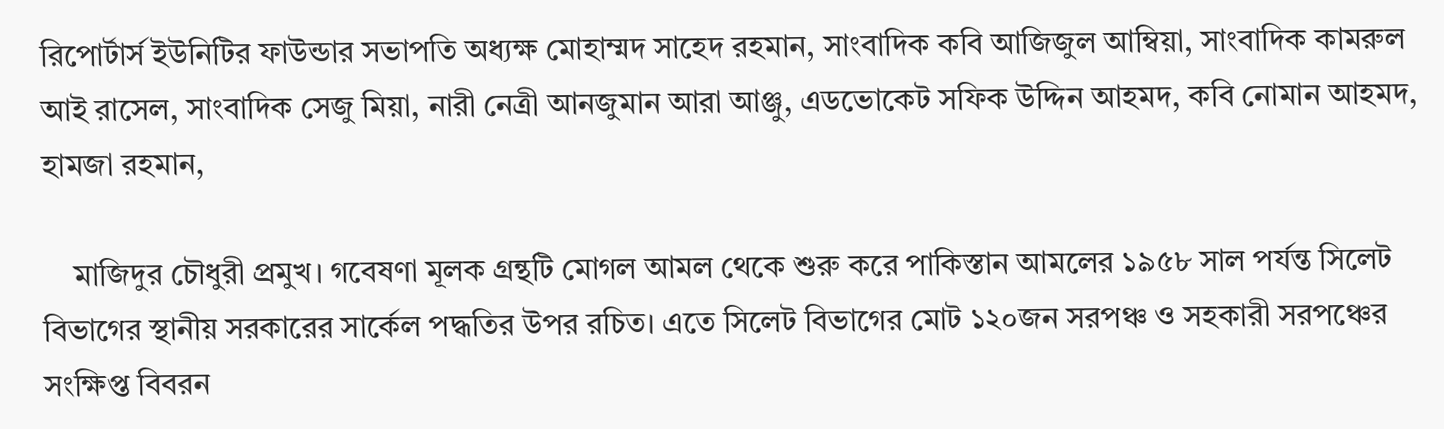রিপোর্টার্স ইউনিটির ফাউন্ডার সভাপতি অধ্যক্ষ মোহাম্মদ সাহেদ রহমান, সাংবাদিক কবি আজিজুল আম্বিয়া, সাংবাদিক কামরুল আই রাসেল, সাংবাদিক সেজু মিয়া, নারী নেত্রী আনজুমান আরা আঞ্জু, এডভোকেট সফিক উদ্দিন আহমদ, কবি নোমান আহমদ, হামজা রহমান,

    মাজিদুর চৌধুরী প্রমুখ। গবেষণা মূলক গ্রন্থটি মোগল আমল থেকে শুরু করে পাকিস্তান আমলের ১৯৫৮ সাল পর্যন্ত সিলেট বিভাগের স্থানীয় সরকারের সার্কেল পদ্ধতির উপর রচিত। এতে সিলেট বিভাগের মোট ১২০জন সরপঞ্চ ও সহকারী সরপঞ্চের সংক্ষিপ্ত বিবরন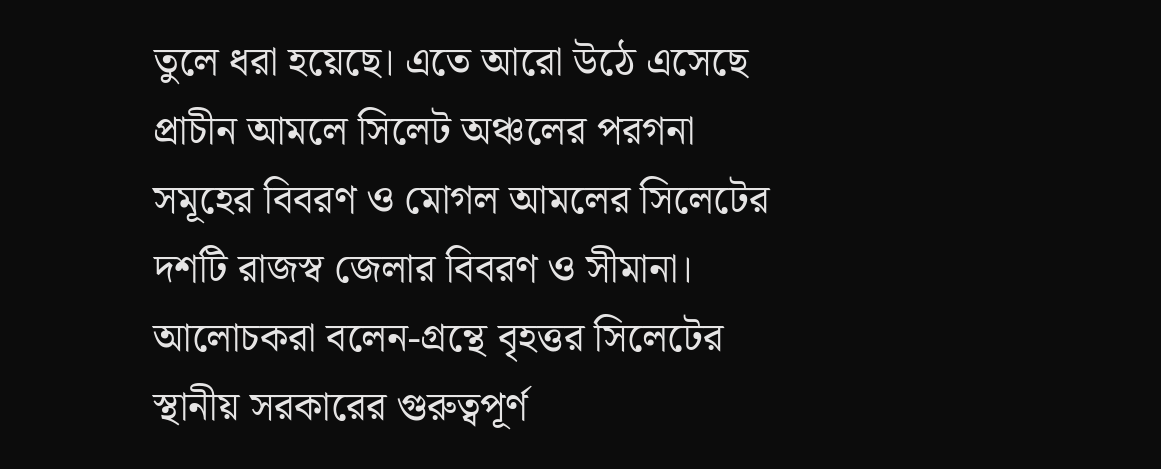তুলে ধরা হয়েছে। এতে আরো উঠে এসেছে প্রাচীন আমলে সিলেট অঞ্চলের পরগনা সমূহের বিবরণ ও মোগল আমলের সিলেটের দশটি রাজস্ব জেলার বিবরণ ও সীমানা। আলোচকরা বলেন-গ্রন্থে বৃহত্তর সিলেটের স্থানীয় সরকারের গুরুত্বপূর্ণ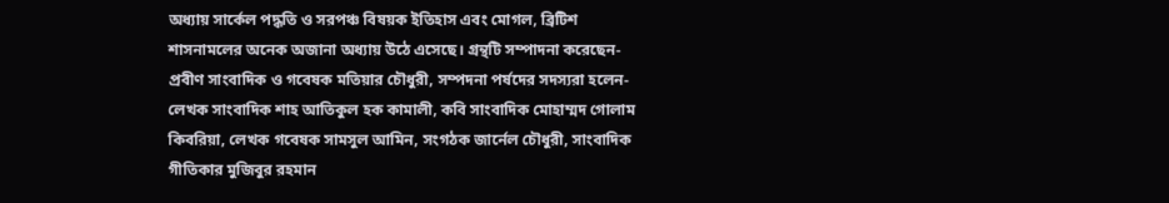অধ্যায় সার্কেল পদ্ধতি ও সরপঞ্চ বিষয়ক ইতিহাস এবং মোগল, ব্রিটিশ শাসনামলের অনেক অজানা অধ্যায় উঠে এসেছে। গ্রন্থটি সম্পাদনা করেছেন-প্রবীণ সাংবাদিক ও গবেষক মতিয়ার চৌধুরী, সম্পদনা পর্ষদের সদস্যরা হলেন-লেখক সাংবাদিক শাহ আতিকুল হক কামালী, কবি সাংবাদিক মোহাম্মদ গোলাম কিবরিয়া, লেখক গবেষক সামসুল আমিন, সংগঠক জার্নেল চৌধুরী, সাংবাদিক গীতিকার মুজিবুর রহমান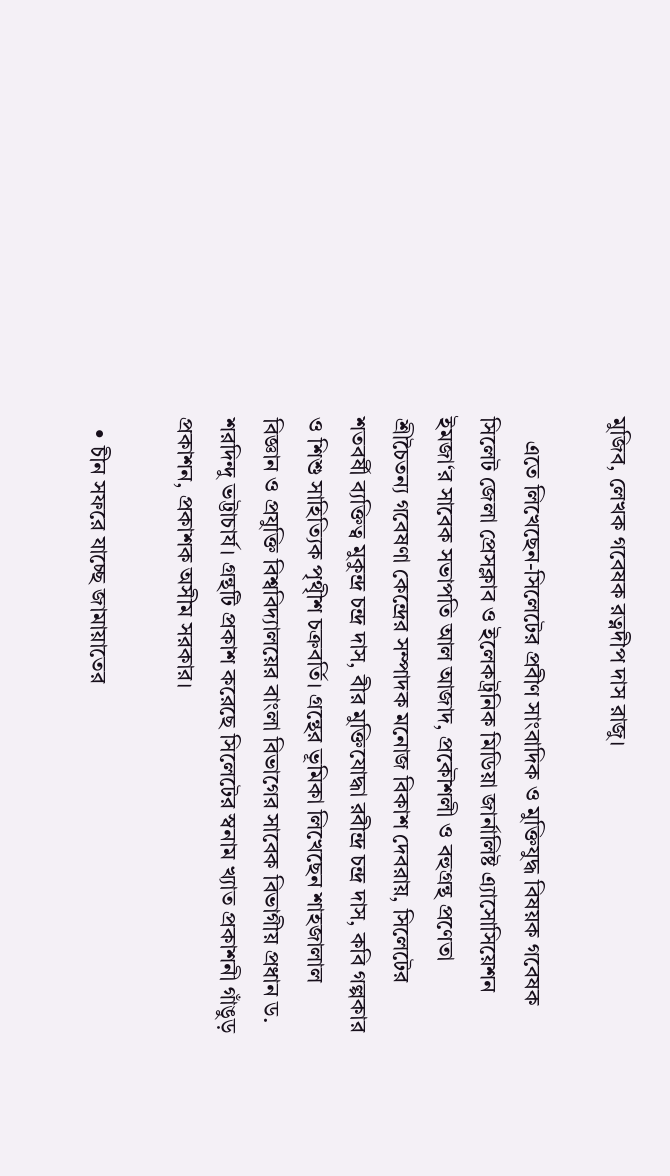মুজিব, লেখক গবেষক রত্নদীপ দাস রাজু।

    এতে লিখেছেন-সিলেটের প্রবীণ সাংবাদিক ও মুক্তিযুদ্ধ বিষয়ক গবেষক সিলেট জেলা প্রেসক্লাব ও ইলেকট্রনিক মিডিয়া জার্নালিষ্ট এ্যাসোসিয়েশন ইমজা‘র সাবেক সভাপতি আল আজাদ, প্রকৌশলী ও বহুগ্রন্থ প্রণেতা শ্রীচৈতন্য গবেষণা কেন্দ্রের সম্পাদক মনোজ বিকাশ দেবরায়, সিলেটের শতবর্ষী ব্যক্তিত্ব মুকুন্দ্র চন্দ্র দাস, বীর মুক্তিযোদ্ধা রবীন্দ্র চন্দ্র দাস, কবি গল্পকার ও শিশু সাহিত্যিক পৃথৃীশ চক্রবর্তি। গ্রন্থের ভূমিকা লিখেছেন শাহজালাল বিজ্ঞান ও প্রযুক্তি বিশ্ববিদ্যালয়ের বাংলা বিভাগের সাবেক বিভাগীয় প্রধান ড. শরদিন্দু ভট্টাচার্য। গ্রন্থটি প্রকাশ করেছে সিলেটের স্বনাম খ্যাত প্রকাশনী গাঁঙুড় প্রকাশন, প্রকাশক অসীম সরকার।

  • চীন সফরে যাচ্ছে জামায়াতের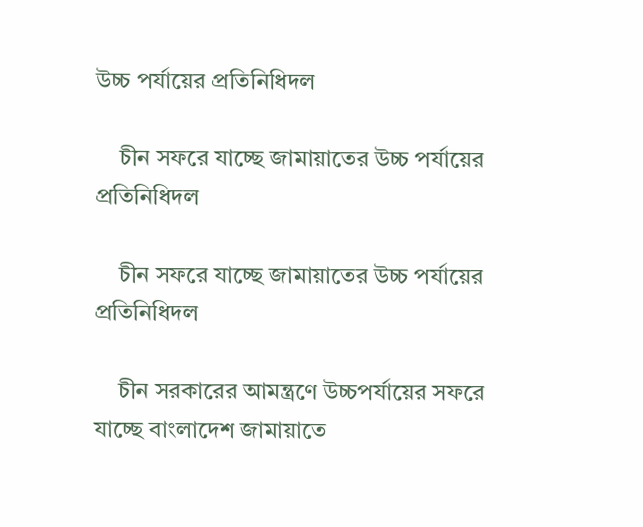উচ্চ পর্যায়ের প্রতিনিধিদল

    চীন সফরে যাচ্ছে জামায়াতের উচ্চ পর্যায়ের প্রতিনিধিদল

    চীন সফরে যাচ্ছে জামায়াতের উচ্চ পর্যায়ের প্রতিনিধিদল

    চীন সরকারের আমন্ত্রণে উচ্চপর্যায়ের সফরে যাচ্ছে বাংলাদেশ জামায়াতে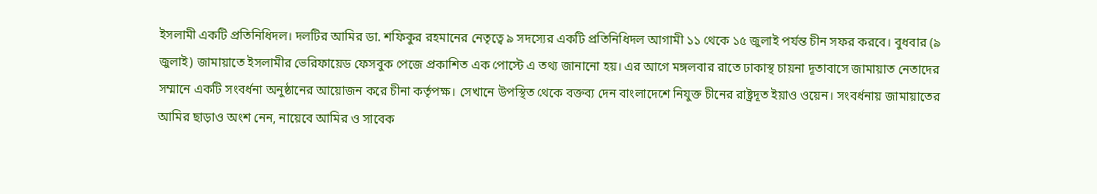ইসলামী একটি প্রতিনিধিদল। দলটির আমির ডা. শফিকুর রহমানের নেতৃত্বে ৯ সদস্যের একটি প্রতিনিধিদল আগামী ১১ থেকে ১৫ জুলাই পর্যন্ত চীন সফর করবে। বুধবার (৯ জুলাই) জামায়াতে ইসলামীর ভেরিফায়েড ফেসবুক পেজে প্রকাশিত এক পোস্টে এ তথ্য জানানো হয়। এর আগে মঙ্গলবার রাতে ঢাকাস্থ চায়না দূতাবাসে জামায়াত নেতাদের সম্মানে একটি সংবর্ধনা অনুষ্ঠানের আয়োজন করে চীনা কর্তৃপক্ষ। সেখানে উপস্থিত থেকে বক্তব্য দেন বাংলাদেশে নিযুক্ত চীনের রাষ্ট্রদূত ইয়াও ওয়েন। সংবর্ধনায় জামায়াতের আমির ছাড়াও অংশ নেন, নায়েবে আমির ও সাবেক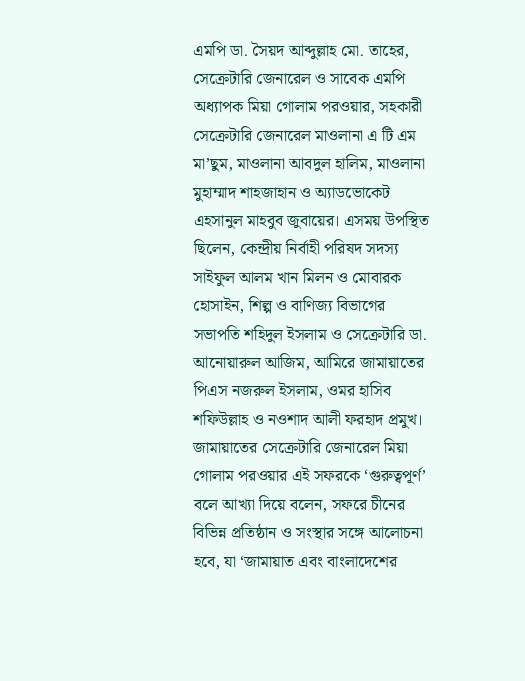এমপি ডা. সৈয়দ আব্দুল্লাহ মো. তাহের, সেক্রেটারি জেনারেল ও সাবেক এমপি অধ্যাপক মিয়া গোলাম পরওয়ার, সহকারী সেক্রেটারি জেনারেল মাওলানা এ টি এম মা’ছুম, মাওলানা আবদুল হালিম, মাওলানা মুহাম্মাদ শাহজাহান ও অ্যাডভোকেট এহসানুল মাহবুব জুবায়ের। এসময় উপস্থিত ছিলেন, কেন্দ্রীয় নির্বাহী পরিষদ সদস্য সাইফুল আলম খান মিলন ও মোবারক হোসাইন, শিল্প ও বাণিজ্য বিভাগের সভাপতি শহিদুল ইসলাম ও সেক্রেটারি ডা. আনোয়ারুল আজিম, আমিরে জামায়াতের পিএস নজরুল ইসলাম, ওমর হাসিব শফিউল্লাহ ও নওশাদ আলী ফরহাদ প্রমুখ। জামায়াতের সেক্রেটারি জেনারেল মিয়া গোলাম পরওয়ার এই সফরকে ‘গুরুত্বপূর্ণ’ বলে আখ্যা দিয়ে বলেন, সফরে চীনের বিভিন্ন প্রতিষ্ঠান ও সংস্থার সঙ্গে আলোচনা হবে, যা ‘জামায়াত এবং বাংলাদেশের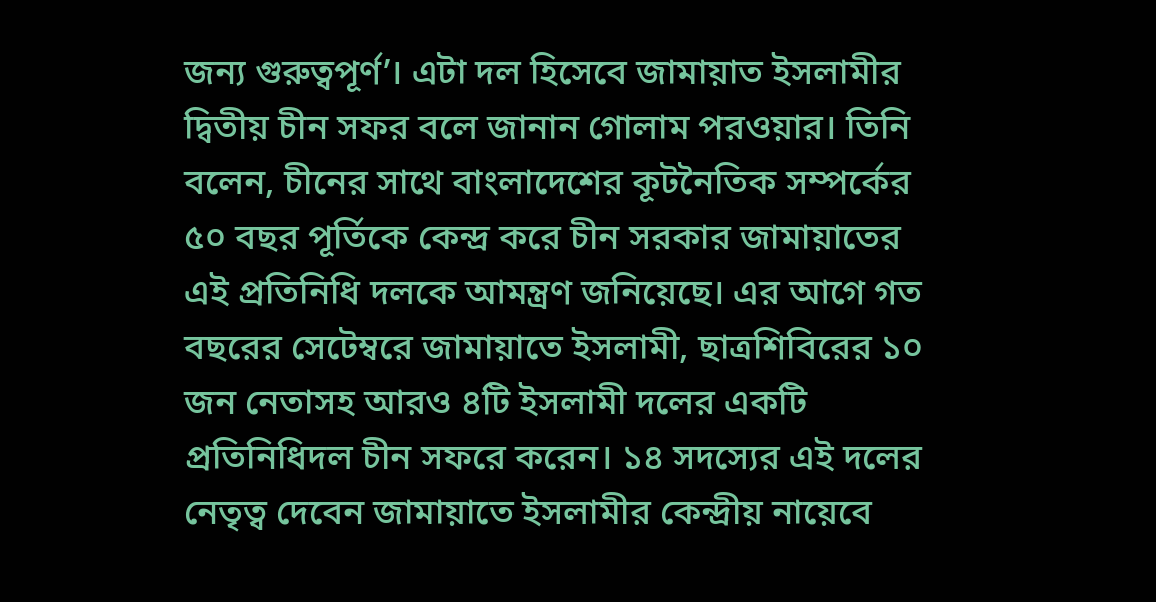জন্য গুরুত্বপূর্ণ’। এটা দল হিসেবে জামায়াত ইসলামীর দ্বিতীয় চীন সফর বলে জানান গোলাম পরওয়ার। তিনি বলেন, চীনের সাথে বাংলাদেশের কূটনৈতিক সম্পর্কের ৫০ বছর পূর্তিকে কেন্দ্র করে চীন সরকার জামায়াতের এই প্রতিনিধি দলকে আমন্ত্রণ জনিয়েছে। এর আগে গত বছরের সেটেম্বরে জামায়াতে ইসলামী, ছাত্রশিবিরের ১০ জন নেতাসহ আরও ৪টি ইসলামী দলের একটি প্রতিনিধিদল চীন সফরে করেন। ১৪ সদস্যের এই দলের নেতৃত্ব দেবেন জামায়াতে ইসলামীর কেন্দ্রীয় নায়েবে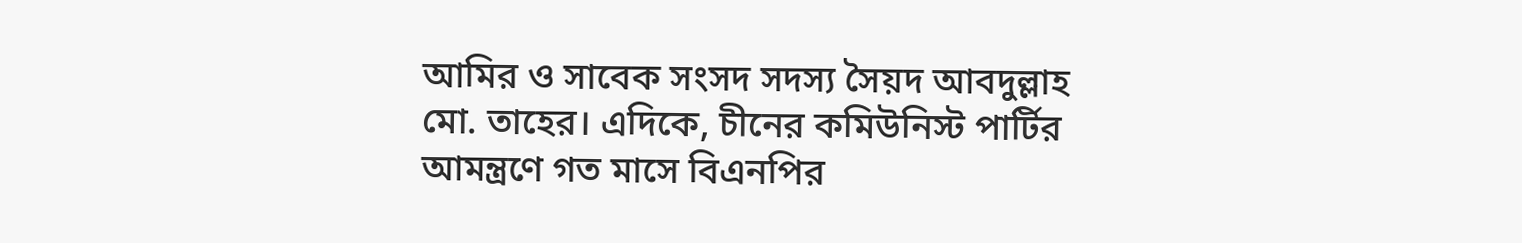আমির ও সাবেক সংসদ সদস্য সৈয়দ আবদুল্লাহ মো. তাহের। এদিকে, চীনের কমিউনিস্ট পার্টির আমন্ত্রণে গত মাসে বিএনপির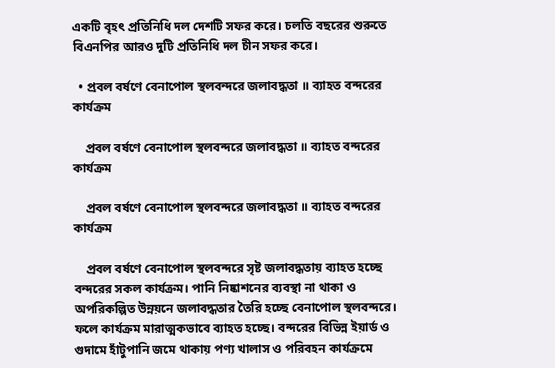একটি বৃহৎ প্রতিনিধি দল দেশটি সফর করে। চলতি বছরের শুরুতে বিএনপির আরও দুটি প্রতিনিধি দল চীন সফর করে।

  • প্রবল বর্ষণে বেনাপোল স্থলবন্দরে জলাবদ্ধতা ॥ ব্যাহত বন্দরের কার্যক্রম

    প্রবল বর্ষণে বেনাপোল স্থলবন্দরে জলাবদ্ধতা ॥ ব্যাহত বন্দরের কার্যক্রম

    প্রবল বর্ষণে বেনাপোল স্থলবন্দরে জলাবদ্ধতা ॥ ব্যাহত বন্দরের কার্যক্রম

    প্রবল বর্ষণে বেনাপোল স্থলবন্দরে সৃষ্ট জলাবদ্ধতায় ব্যাহত হচ্ছে বন্দরের সকল কার্যক্রম। পানি নিষ্কাশনের ব্যবস্থা না থাকা ও অপরিকল্পিত উন্নয়নে জলাবদ্ধতার তৈরি হচ্ছে বেনাপোল স্থলবন্দরে। ফলে কার্যক্রম মারাত্মকভাবে ব্যাহত হচ্ছে। বন্দরের বিভিন্ন ইয়ার্ড ও গুদামে হাঁটুপানি জমে থাকায় পণ্য খালাস ও পরিবহন কার্যক্রমে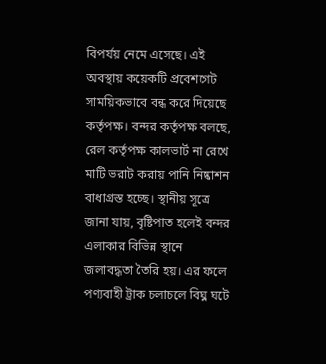বিপর্যয় নেমে এসেছে। এই অবস্থায় কয়েকটি প্রবেশগেট সাময়িকভাবে বন্ধ করে দিয়েছে কর্তৃপক্ষ। বন্দর কর্তৃপক্ষ বলছে, রেল কর্তৃপক্ষ কালভার্ট না রেখে মাটি ভরাট করায় পানি নিষ্কাশন বাধাগ্রস্ত হচ্ছে। স্থানীয় সূত্রে জানা যায়, বৃষ্টিপাত হলেই বন্দর এলাকার বিভিন্ন স্থানে জলাবদ্ধতা তৈরি হয়। এর ফলে পণ্যবাহী ট্রাক চলাচলে বিঘ্ন ঘটে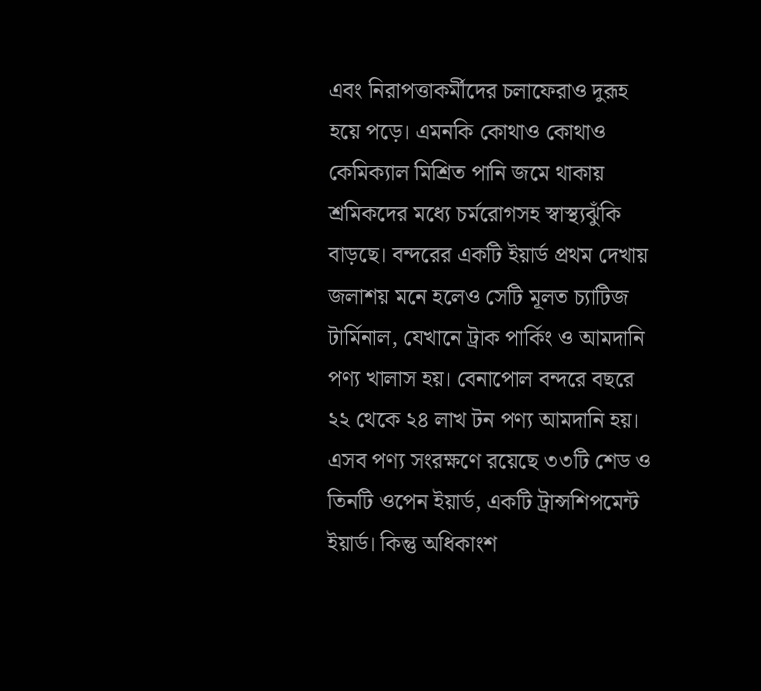এবং নিরাপত্তাকর্মীদের চলাফেরাও দুরূহ হয়ে পড়ে। এমনকি কোথাও কোথাও কেমিক্যাল মিশ্রিত পানি জমে থাকায় শ্রমিকদের মধ্যে চর্মরোগসহ স্বাস্থ্যঝুঁকি বাড়ছে। বন্দরের একটি ইয়ার্ড প্রথম দেখায় জলাশয় মনে হলেও সেটি মূলত চ্যাটিজ টার্মিনাল, যেখানে ট্রাক পার্কিং ও আমদানি পণ্য খালাস হয়। বেনাপোল বন্দরে বছরে ২২ থেকে ২৪ লাখ টন পণ্য আমদানি হয়। এসব পণ্য সংরক্ষণে রয়েছে ৩৩টি শেড ও তিনটি ওপেন ইয়ার্ড, একটি ট্রান্সশিপমেন্ট ইয়ার্ড। কিন্তু অধিকাংশ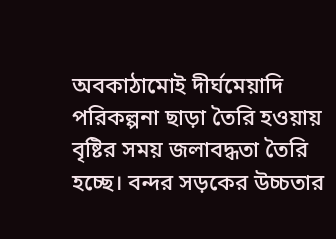অবকাঠামোই দীর্ঘমেয়াদি পরিকল্পনা ছাড়া তৈরি হওয়ায় বৃষ্টির সময় জলাবদ্ধতা তৈরি হচ্ছে। বন্দর সড়কের উচ্চতার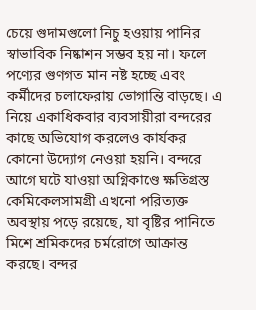চেয়ে গুদামগুলো নিচু হওয়ায় পানির স্বাভাবিক নিষ্কাশন সম্ভব হয় না। ফলে পণ্যের গুণগত মান নষ্ট হচ্ছে এবং কর্মীদের চলাফেরায় ভোগান্তি বাড়ছে। এ নিয়ে একাধিকবার ব্যবসায়ীরা বন্দরের কাছে অভিযোগ করলেও কার্যকর কোনো উদ্যোগ নেওয়া হয়নি। বন্দরে আগে ঘটে যাওয়া অগ্নিকাণ্ডে ক্ষতিগ্রস্ত কেমিকেলসামগ্রী এখনো পরিত্যক্ত অবস্থায় পড়ে রয়েছে, যা বৃষ্টির পানিতে মিশে শ্রমিকদের চর্মরোগে আক্রান্ত করছে। বন্দর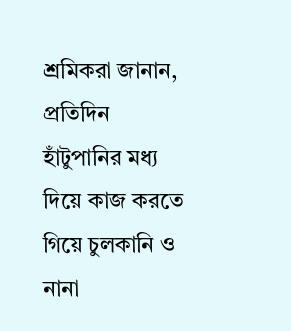শ্রমিকরা জানান, প্রতিদিন হাঁটুপানির মধ্য দিয়ে কাজ করতে গিয়ে চুলকানি ও নানা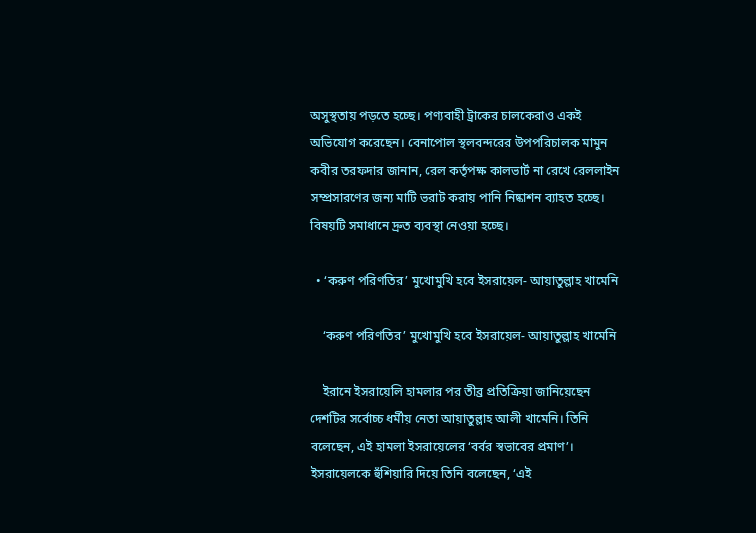অসুস্থতায় পড়তে হচ্ছে। পণ্যবাহী ট্রাকের চালকেরাও একই অভিযোগ করেছেন। বেনাপোল স্থলবন্দরের উপপরিচালক মামুন কবীর তরফদার জানান, রেল কর্তৃপক্ষ কালভার্ট না রেখে রেললাইন সম্প্রসারণের জন্য মাটি ভরাট করায় পানি নিষ্কাশন ব্যাহত হচ্ছে। বিষয়টি সমাধানে দ্রুত ব্যবস্থা নেওয়া হচ্ছে।

  • ‘করুণ পরিণতির’ মুখোমুখি হবে ইসরায়েল- আয়াতুল্লাহ খামেনি

    ‘করুণ পরিণতির’ মুখোমুখি হবে ইসরায়েল- আয়াতুল্লাহ খামেনি

    ইরানে ইসরায়েলি হামলার পর তীব্র প্রতিক্রিয়া জানিয়েছেন দেশটির সর্বোচ্চ ধর্মীয় নেতা আয়াতুল্লাহ আলী খামেনি। তিনি বলেছেন, এই হামলা ইসরায়েলের ‘বর্বর স্বভাবের প্রমাণ’। ইসরায়েলকে হুঁশিয়ারি দিয়ে তিনি বলেছেন, ‘এই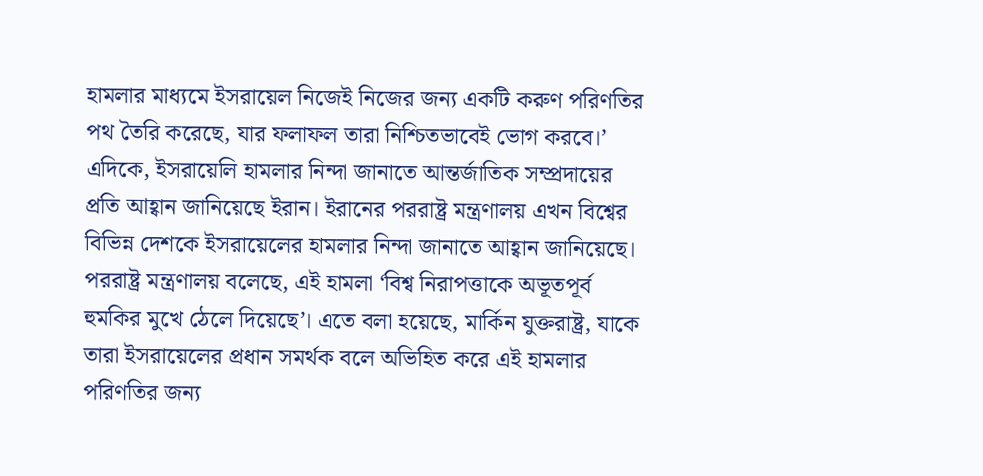হামলার মাধ্যমে ইসরায়েল নিজেই নিজের জন্য একটি করুণ পরিণতির পথ তৈরি করেছে, যার ফলাফল তারা নিশ্চিতভাবেই ভোগ করবে।’ এদিকে, ইসরায়েলি হামলার নিন্দা জানাতে আন্তর্জাতিক সম্প্রদায়ের প্রতি আহ্বান জানিয়েছে ইরান। ইরানের পররাষ্ট্র মন্ত্রণালয় এখন বিশ্বের বিভিন্ন দেশকে ইসরায়েলের হামলার নিন্দা জানাতে আহ্বান জানিয়েছে। পররাষ্ট্র মন্ত্রণালয় বলেছে, এই হামলা ‘বিশ্ব নিরাপত্তাকে অভূতপূর্ব হুমকির মুখে ঠেলে দিয়েছে’। এতে বলা হয়েছে, মার্কিন যুক্তরাষ্ট্র, যাকে তারা ইসরায়েলের প্রধান সমর্থক বলে অভিহিত করে এই হামলার পরিণতির জন্য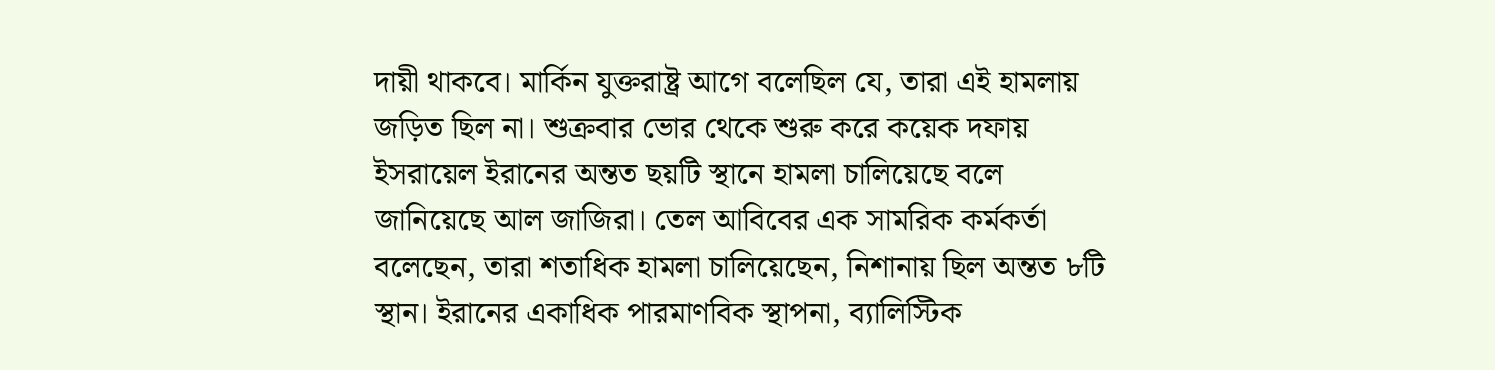দায়ী থাকবে। মার্কিন যুক্তরাষ্ট্র আগে বলেছিল যে, তারা এই হামলায় জড়িত ছিল না। শুক্রবার ভোর থেকে শুরু করে কয়েক দফায় ইসরায়েল ইরানের অন্তত ছয়টি স্থানে হামলা চালিয়েছে বলে জানিয়েছে আল জাজিরা। তেল আবিবের এক সামরিক কর্মকর্তা বলেছেন, তারা শতাধিক হামলা চালিয়েছেন, নিশানায় ছিল অন্তত ৮টি স্থান। ইরানের একাধিক পারমাণবিক স্থাপনা, ব্যালিস্টিক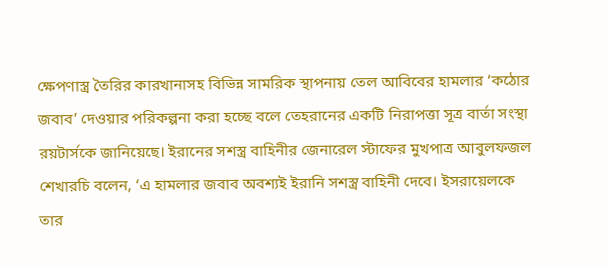ক্ষেপণাস্ত্র তৈরির কারখানাসহ বিভিন্ন সামরিক স্থাপনায় তেল আবিবের হামলার ‘কঠোর জবাব’ দেওয়ার পরিকল্পনা করা হচ্ছে বলে তেহরানের একটি নিরাপত্তা সূত্র বার্তা সংস্থা রয়টার্সকে জানিয়েছে। ইরানের সশস্ত্র বাহিনীর জেনারেল স্টাফের মুখপাত্র আবুলফজল শেখারচি বলেন, ‘এ হামলার জবাব অবশ্যই ইরানি সশস্ত্র বাহিনী দেবে। ইসরায়েলকে তার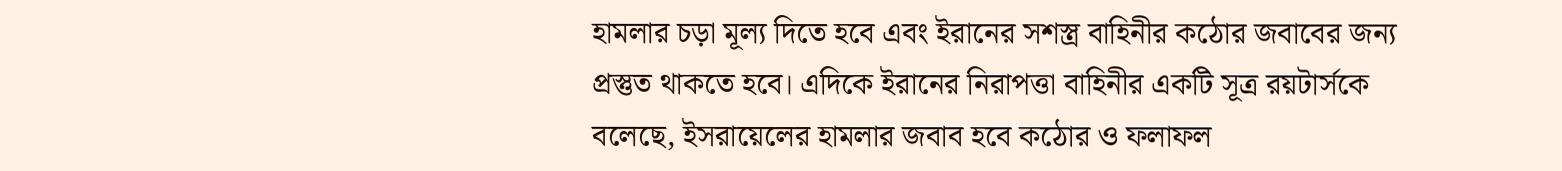হামলার চড়া মূল্য দিতে হবে এবং ইরানের সশস্ত্র বাহিনীর কঠোর জবাবের জন্য প্রস্তুত থাকতে হবে। এদিকে ইরানের নিরাপত্তা বাহিনীর একটি সূত্র রয়টার্সকে বলেছে, ইসরায়েলের হামলার জবাব হবে কঠোর ও ফলাফল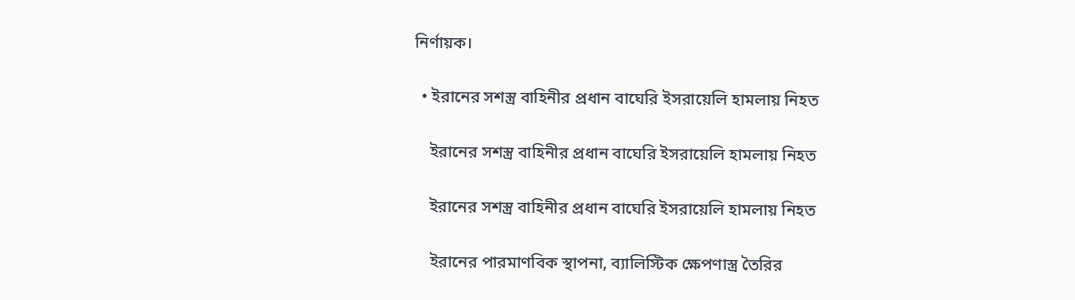নির্ণায়ক।

  • ইরানের সশস্ত্র বাহিনীর প্রধান বাঘেরি ইসরায়েলি হামলায় নিহত

    ইরানের সশস্ত্র বাহিনীর প্রধান বাঘেরি ইসরায়েলি হামলায় নিহত

    ইরানের সশস্ত্র বাহিনীর প্রধান বাঘেরি ইসরায়েলি হামলায় নিহত

    ইরানের পারমাণবিক স্থাপনা, ব্যালিস্টিক ক্ষেপণাস্ত্র তৈরির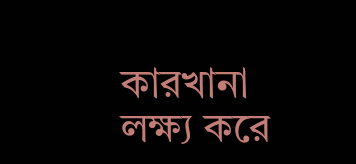কারখানা লক্ষ্য করে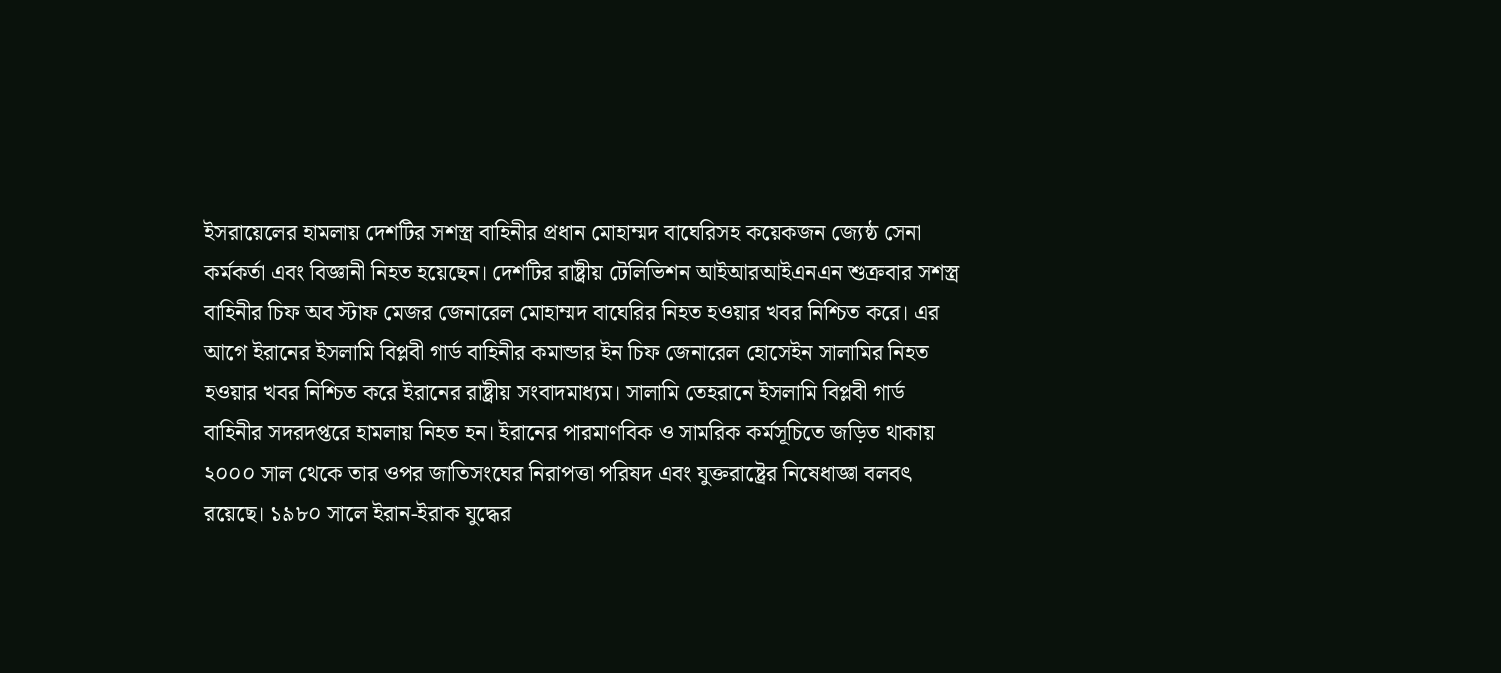ইসরায়েলের হামলায় দেশটির সশস্ত্র বাহিনীর প্রধান মোহাম্মদ বাঘেরিসহ কয়েকজন জ্যেষ্ঠ সেনা কর্মকর্তা এবং বিজ্ঞানী নিহত হয়েছেন। দেশটির রাষ্ট্রীয় টেলিভিশন আইআরআইএনএন শুক্রবার সশস্ত্র বাহিনীর চিফ অব স্টাফ মেজর জেনারেল মোহাম্মদ বাঘেরির নিহত হওয়ার খবর নিশ্চিত করে। এর আগে ইরানের ইসলামি বিপ্লবী গার্ড বাহিনীর কমান্ডার ইন চিফ জেনারেল হোসেইন সালামির নিহত হওয়ার খবর নিশ্চিত করে ইরানের রাষ্ট্রীয় সংবাদমাধ্যম। সালামি তেহরানে ইসলামি বিপ্লবী গার্ড বাহিনীর সদরদপ্তরে হামলায় নিহত হন। ইরানের পারমাণবিক ও সামরিক কর্মসূচিতে জড়িত থাকায় ২০০০ সাল থেকে তার ওপর জাতিসংঘের নিরাপত্তা পরিষদ এবং যুক্তরাষ্ট্রের নিষেধাজ্ঞা বলবৎ রয়েছে। ১৯৮০ সালে ইরান-ইরাক যুদ্ধের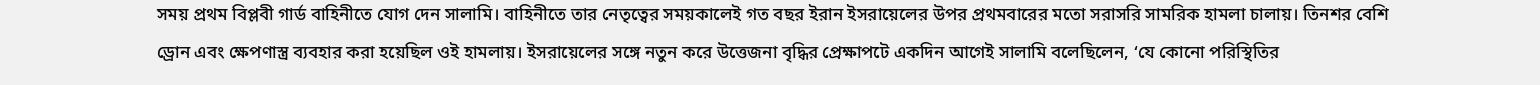সময় প্রথম বিপ্লবী গার্ড বাহিনীতে যোগ দেন সালামি। বাহিনীতে তার নেতৃত্বের সময়কালেই গত বছর ইরান ইসরায়েলের উপর প্রথমবারের মতো সরাসরি সামরিক হামলা চালায়। তিনশর বেশি ড্রোন এবং ক্ষেপণাস্ত্র ব্যবহার করা হয়েছিল ওই হামলায়। ইসরায়েলের সঙ্গে নতুন করে উত্তেজনা বৃদ্ধির প্রেক্ষাপটে একদিন আগেই সালামি বলেছিলেন, ‘যে কোনো পরিস্থিতির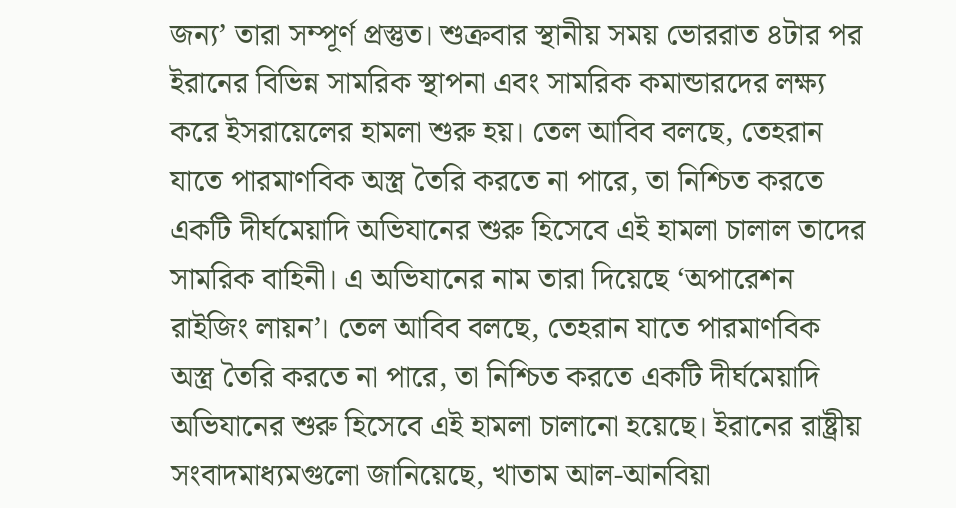জন্য’ তারা সম্পূর্ণ প্রস্তুত। শুক্রবার স্থানীয় সময় ভোররাত ৪টার পর ইরানের বিভিন্ন সামরিক স্থাপনা এবং সামরিক কমান্ডারদের লক্ষ্য করে ইসরায়েলের হামলা শুরু হয়। তেল আবিব বলছে, তেহরান যাতে পারমাণবিক অস্ত্র তৈরি করতে না পারে, তা নিশ্চিত করতে একটি দীর্ঘমেয়াদি অভিযানের শুরু হিসেবে এই হামলা চালাল তাদের সামরিক বাহিনী। এ অভিযানের নাম তারা দিয়েছে ‘অপারেশন রাইজিং লায়ন’। তেল আবিব বলছে, তেহরান যাতে পারমাণবিক অস্ত্র তৈরি করতে না পারে, তা নিশ্চিত করতে একটি দীর্ঘমেয়াদি অভিযানের শুরু হিসেবে এই হামলা চালানো হয়েছে। ইরানের রাষ্ট্রীয় সংবাদমাধ্যমগুলো জানিয়েছে, খাতাম আল-আনবিয়া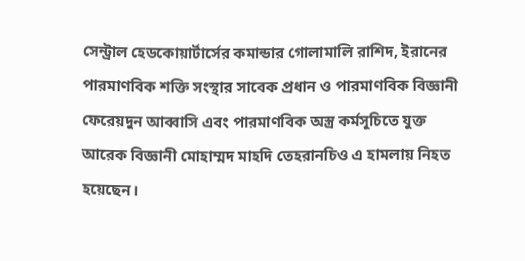সেন্ট্রাল হেডকোয়ার্টার্সের কমান্ডার গোলামালি রাশিদ, ইরানের পারমাণবিক শক্তি সংস্থার সাবেক প্রধান ও পারমাণবিক বিজ্ঞানী ফেরেয়দুন আব্বাসি এবং পারমাণবিক অস্ত্র কর্মসূচিতে যুক্ত আরেক বিজ্ঞানী মোহাম্মদ মাহদি তেহরানচিও এ হামলায় নিহত হয়েছেন।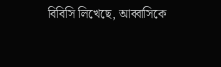বিবিসি লিখেছে, আব্বাসিকে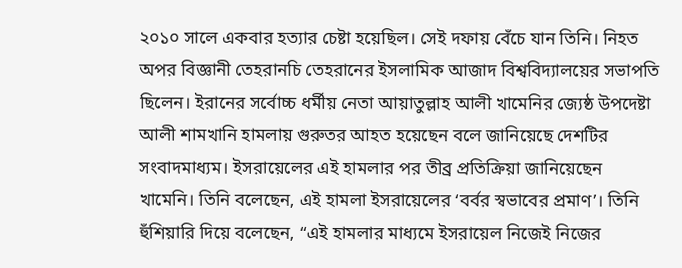২০১০ সালে একবার হত্যার চেষ্টা হয়েছিল। সেই দফায় বেঁচে যান তিনি। নিহত অপর বিজ্ঞানী তেহরানচি তেহরানের ইসলামিক আজাদ বিশ্ববিদ্যালয়ের সভাপতি ছিলেন। ইরানের সর্বোচ্চ ধর্মীয় নেতা আয়াতুল্লাহ আলী খামেনির জ্যেষ্ঠ উপদেষ্টা আলী শামখানি হামলায় গুরুতর আহত হয়েছেন বলে জানিয়েছে দেশটির সংবাদমাধ্যম। ইসরায়েলের এই হামলার পর তীব্র প্রতিক্রিয়া জানিয়েছেন খামেনি। তিনি বলেছেন, এই হামলা ইসরায়েলের ‘বর্বর স্বভাবের প্রমাণ’। তিনি হুঁশিয়ারি দিয়ে বলেছেন, “এই হামলার মাধ্যমে ইসরায়েল নিজেই নিজের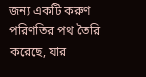জন্য একটি করুণ পরিণতির পথ তৈরি করেছে, যার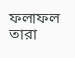ফলাফল তারা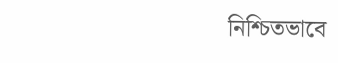নিশ্চিতভাবে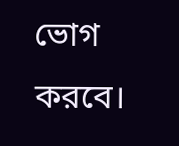ভোগ করবে।